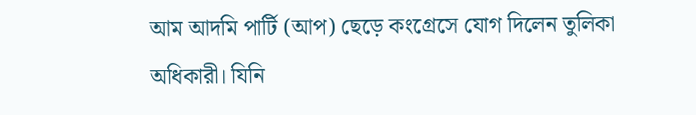আম আদমি পার্টি (আপ) ছেড়ে কংগ্রেসে যোগ দিলেন তুলিকা অধিকারী। যিনি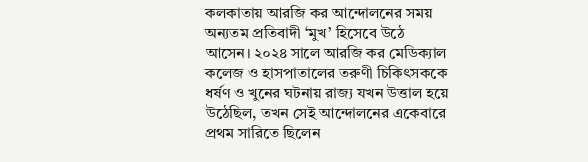কলকাতায় আরজি কর আন্দোলনের সময় অন্যতম প্রতিবাদী ‘মুখ’ হিসেবে উঠে আসেন। ২০২৪ সালে আরজি কর মেডিক্যাল কলেজ ও হাসপাতালের তরুণী চিকিৎসককে ধর্ষণ ও খুনের ঘটনায় রাজ্য যখন উত্তাল হয়ে উঠেছিল, তখন সেই আন্দোলনের একেবারে প্রথম সারিতে ছিলেন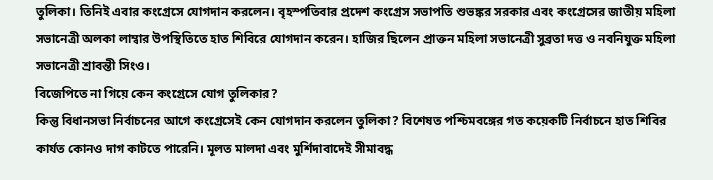তুলিকা। তিনিই এবার কংগ্রেসে যোগদান করলেন। বৃহস্পতিবার প্রদেশ কংগ্রেস সভাপতি শুভঙ্কর সরকার এবং কংগ্রেসের জাতীয় মহিলা সভানেত্রী অলকা লাম্বার উপস্থিতিতে হাত শিবিরে যোগদান করেন। হাজির ছিলেন প্রাক্তন মহিলা সভানেত্রী সুব্রতা দত্ত ও নবনিযুক্ত মহিলা সভানেত্রী শ্রাবন্তী সিংও।
বিজেপিতে না গিয়ে কেন কংগ্রেসে যোগ তুলিকার?
কিন্তু বিধানসভা নির্বাচনের আগে কংগ্রেসেই কেন যোগদান করলেন তুলিকা? বিশেষত পশ্চিমবঙ্গের গত কয়েকটি নির্বাচনে হাত শিবির কার্যত কোনও দাগ কাটতে পারেনি। মূলত মালদা এবং মুর্শিদাবাদেই সীমাবদ্ধ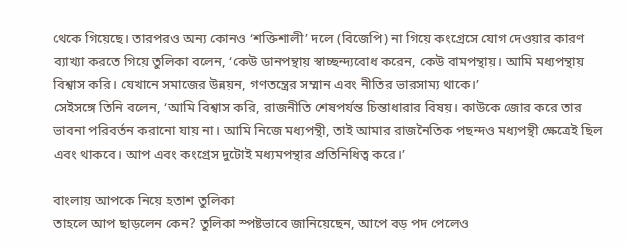থেকে গিয়েছে। তারপরও অন্য কোনও ‘শক্তিশালী’ দলে (বিজেপি) না গিয়ে কংগ্রেসে যোগ দেওয়ার কারণ ব্যাখ্যা করতে গিয়ে তুলিকা বলেন, ‘কেউ ডানপন্থায় স্বাচ্ছন্দ্যবোধ করেন, কেউ বামপন্থায়। আমি মধ্যপন্থায় বিশ্বাস করি। যেখানে সমাজের উন্নয়ন, গণতন্ত্রের সম্মান এবং নীতির ভারসাম্য থাকে।’
সেইসঙ্গে তিনি বলেন, ‘আমি বিশ্বাস করি, রাজনীতি শেষপর্যন্ত চিন্তাধারার বিষয়। কাউকে জোর করে তার ভাবনা পরিবর্তন করানো যায় না। আমি নিজে মধ্যপন্থী, তাই আমার রাজনৈতিক পছন্দও মধ্যপন্থী ক্ষেত্রেই ছিল এবং থাকবে। আপ এবং কংগ্রেস দুটোই মধ্যমপন্থার প্রতিনিধিত্ব করে।’

বাংলায় আপকে নিয়ে হতাশ তুলিকা
তাহলে আপ ছাড়লেন কেন? তুলিকা স্পষ্টভাবে জানিয়েছেন, আপে বড় পদ পেলেও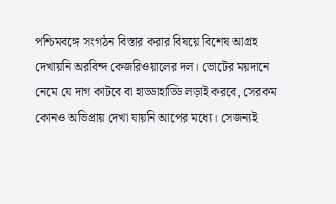পশ্চিমবঙ্গে সংগঠন বিস্তার করার বিষয়ে বিশেষ আগ্রহ দেখায়নি অরবিন্দ কেজরিওয়ালের দল। ভোটের ময়দানে নেমে যে দাগ কাটবে বা হাড্ডাহাড্ডি লড়াই করবে, সেরকম কোনও অভিপ্রায় দেখা যায়নি আপের মধ্যে। সেজন্যই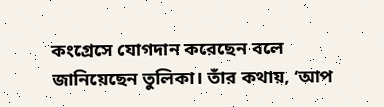কংগ্রেসে যোগদান করেছেন বলে জানিয়েছেন তুলিকা। তাঁর কথায়, ‘আপ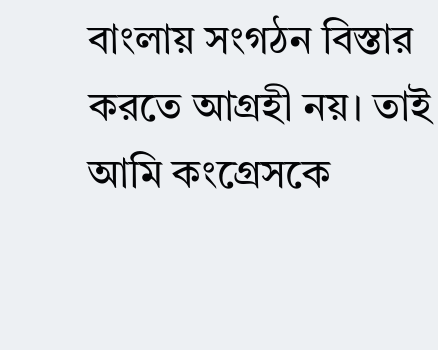বাংলায় সংগঠন বিস্তার করতে আগ্রহী নয়। তাই আমি কংগ্রেসকে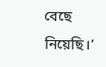বেছে নিয়েছি।’